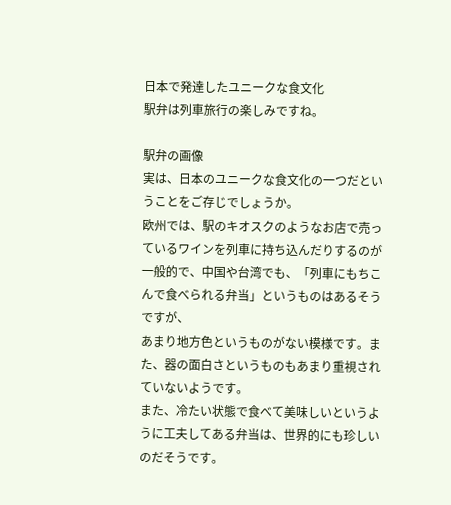日本で発達したユニークな食文化
駅弁は列車旅行の楽しみですね。

駅弁の画像
実は、日本のユニークな食文化の一つだということをご存じでしょうか。
欧州では、駅のキオスクのようなお店で売っているワインを列車に持ち込んだりするのが一般的で、中国や台湾でも、「列車にもちこんで食べられる弁当」というものはあるそうですが、
あまり地方色というものがない模様です。また、器の面白さというものもあまり重視されていないようです。
また、冷たい状態で食べて美味しいというように工夫してある弁当は、世界的にも珍しいのだそうです。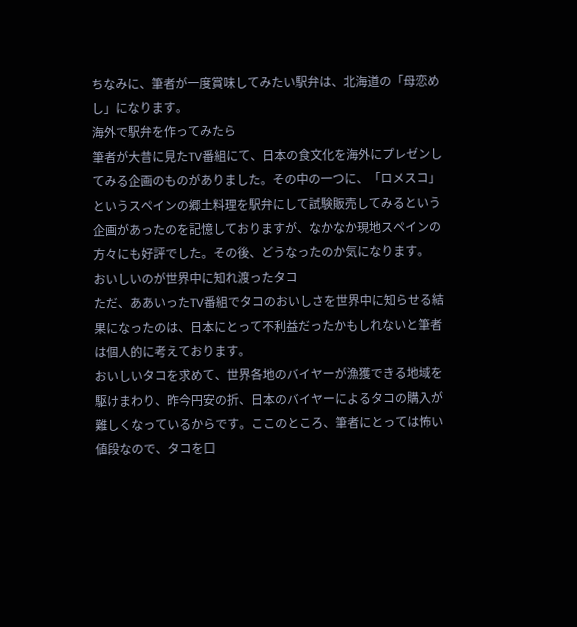ちなみに、筆者が一度賞味してみたい駅弁は、北海道の「母恋めし」になります。
海外で駅弁を作ってみたら
筆者が大昔に見たTV番組にて、日本の食文化を海外にプレゼンしてみる企画のものがありました。その中の一つに、「ロメスコ」というスペインの郷土料理を駅弁にして試験販売してみるという企画があったのを記憶しておりますが、なかなか現地スペインの方々にも好評でした。その後、どうなったのか気になります。
おいしいのが世界中に知れ渡ったタコ
ただ、ああいったTV番組でタコのおいしさを世界中に知らせる結果になったのは、日本にとって不利益だったかもしれないと筆者は個人的に考えております。
おいしいタコを求めて、世界各地のバイヤーが漁獲できる地域を駆けまわり、昨今円安の折、日本のバイヤーによるタコの購入が難しくなっているからです。ここのところ、筆者にとっては怖い値段なので、タコを口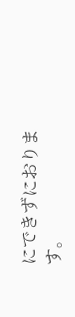にできずにおります。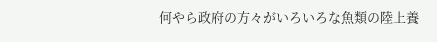何やら政府の方々がいろいろな魚類の陸上養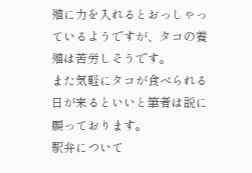殖に力を入れるとおっしゃっているようですが、タコの養殖は苦労しそうです。
また気軽にタコが食べられる日が来るといいと筆者は説に願っております。
駅弁について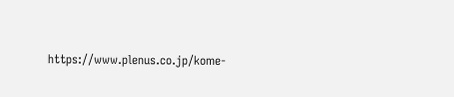https://www.plenus.co.jp/kome-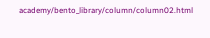academy/bento_library/column/column02.html